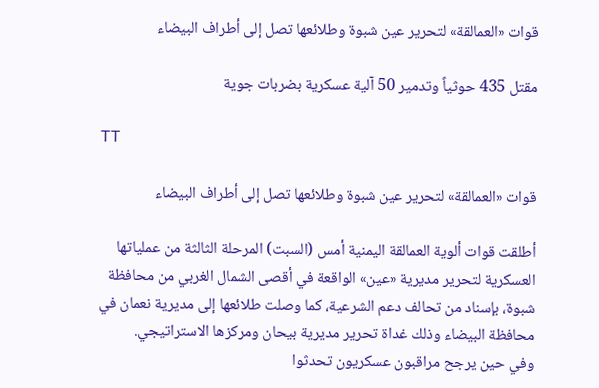قوات «العمالقة» لتحرير عين شبوة وطلائعها تصل إلى أطراف البيضاء

مقتل 435 حوثياً وتدمير 50 آلية عسكرية بضربات جوية

TT

قوات «العمالقة» لتحرير عين شبوة وطلائعها تصل إلى أطراف البيضاء

أطلقت قوات ألوية العمالقة اليمنية أمس (السبت) المرحلة الثالثة من عملياتها العسكرية لتحرير مديرية «عين» الواقعة في أقصى الشمال الغربي من محافظة شبوة، بإسناد من تحالف دعم الشرعية، كما وصلت طلائعها إلى مديرية نعمان في محافظة البيضاء وذلك غداة تحرير مديرية بيحان ومركزها الاستراتيجي.
وفي حين يرجح مراقبون عسكريون تحدثوا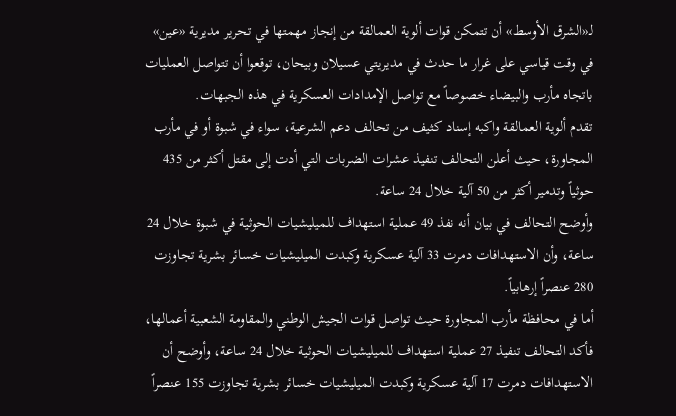لـ«الشرق الأوسط» أن تتمكن قوات ألوية العمالقة من إنجاز مهمتها في تحرير مديرية «عين» في وقت قياسي على غرار ما حدث في مديريتي عسيلان وبيحان، توقعوا أن تتواصل العمليات باتجاه مأرب والبيضاء خصوصاً مع تواصل الإمدادات العسكرية في هذه الجبهات.
تقدم ألوية العمالقة واكبه إسناد كثيف من تحالف دعم الشرعية، سواء في شبوة أو في مأرب المجاورة، حيث أعلن التحالف تنفيذ عشرات الضربات التي أدت إلى مقتل أكثر من 435 حوثياً وتدمير أكثر من 50 آلية خلال 24 ساعة.
وأوضح التحالف في بيان أنه نفذ 49 عملية استهداف للميليشيات الحوثية في شبوة خلال 24 ساعة، وأن الاستهدافات دمرت 33 آلية عسكرية وكبدت الميليشيات خسائر بشرية تجاوزت 280 عنصراً إرهابياً.
أما في محافظة مأرب المجاورة حيث تواصل قوات الجيش الوطني والمقاومة الشعبية أعمالها، فأكد التحالف تنفيذ 27 عملية استهداف للميليشيات الحوثية خلال 24 ساعة، وأوضح أن الاستهدافات دمرت 17 آلية عسكرية وكبدت الميليشيات خسائر بشرية تجاوزت 155 عنصراً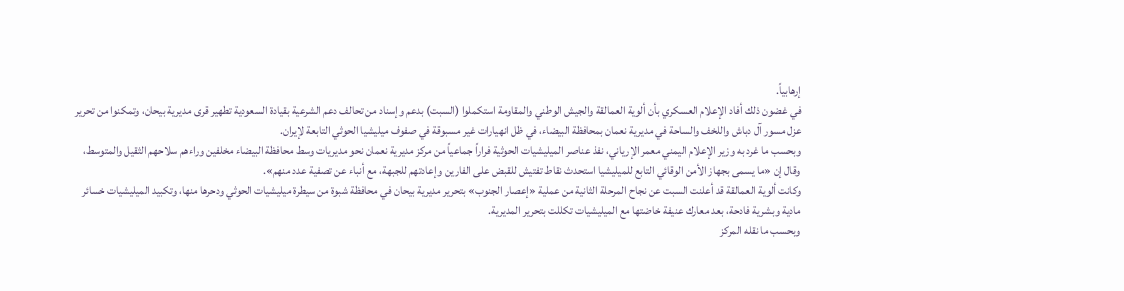إرهابياً.
في غضون ذلك أفاد الإعلام العسكري بأن ألوية العمالقة والجيش الوطني والمقاومة استكملوا (السبت) بدعم وإسناد من تحالف دعم الشرعية بقيادة السعودية تطهير قرى مديرية بيحان، وتمكنوا من تحرير عزل مسور آل دباش واللخف والساحة في مديرية نعمان بمحافظة البيضاء، في ظل انهيارات غير مسبوقة في صفوف ميليشيا الحوثي التابعة لإيران.
وبحسب ما غرد به وزير الإعلام اليمني معمر الإرياني، نفذ عناصر الميليشيات الحوثية فراراً جماعياً من مركز مديرية نعمان نحو مديريات وسط محافظة البيضاء مخلفين وراءهم سلاحهم الثقيل والمتوسط، وقال إن «ما يسمى بجهاز الأمن الوقائي التابع للميليشيا استحدث نقاط تفتيش للقبض على الفارين وإعادتهم للجبهة، مع أنباء عن تصفية عدد منهم».
وكانت ألوية العمالقة قد أعلنت السبت عن نجاح المرحلة الثانية من عملية «إعصار الجنوب» بتحرير مديرية بيحان في محافظة شبوة من سيطرة ميليشيات الحوثي ودحرها منها، وتكبيد الميليشيات خسائر مادية وبشرية فادحة، بعد معارك عنيفة خاضتها مع الميليشيات تكللت بتحرير المديرية.
وبحسب ما نقله المركز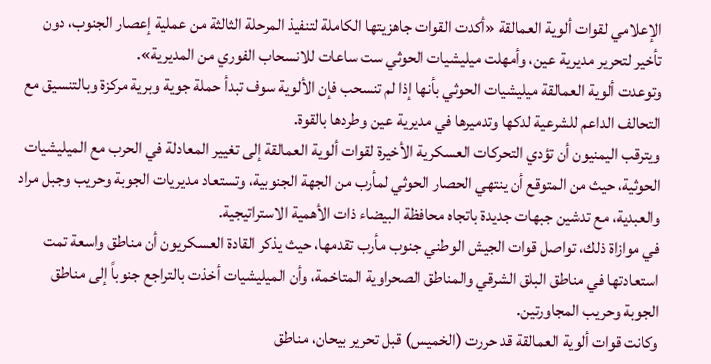الإعلامي لقوات ألوية العمالقة «أكدت القوات جاهزيتها الكاملة لتنفيذ المرحلة الثالثة من عملية إعصار الجنوب، دون تأخير لتحرير مديرية عين، وأمهلت ميليشيات الحوثي ست ساعات للانسحاب الفوري من المديرية».
وتوعدت ألوية العمالقة ميليشيات الحوثي بأنها إذا لم تنسحب فإن الألوية سوف تبدأ حملة جوية وبرية مركزة وبالتنسيق مع التحالف الداعم للشرعية لدكها وتدميرها في مديرية عين وطردها بالقوة.
ويترقب اليمنيون أن تؤدي التحركات العسكرية الأخيرة لقوات ألوية العمالقة إلى تغيير المعادلة في الحرب مع الميليشيات الحوثية، حيث من المتوقع أن ينتهي الحصار الحوثي لمأرب من الجهة الجنوبية، وتستعاد مديريات الجوبة وحريب وجبل مراد والعبدية، مع تدشين جبهات جديدة باتجاه محافظة البيضاء ذات الأهمية الاستراتيجية.
في موازاة ذلك، تواصل قوات الجيش الوطني جنوب مأرب تقدمها، حيث يذكر القادة العسكريون أن مناطق واسعة تمت استعادتها في مناطق البلق الشرقي والمناطق الصحراوية المتاخمة، وأن الميليشيات أخذت بالتراجع جنوباً إلى مناطق الجوبة وحريب المجاورتين.
وكانت قوات ألوية العمالقة قد حررت (الخميس) قبل تحرير بيحان، مناطق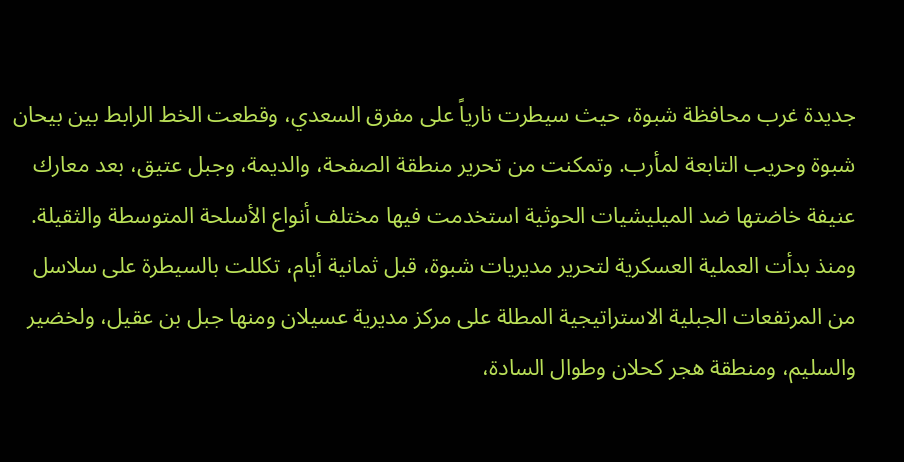جديدة غرب محافظة شبوة، حيث سيطرت نارياً على مفرق السعدي، وقطعت الخط الرابط بين بيحان شبوة وحريب التابعة لمأرب. وتمكنت من تحرير منطقة الصفحة، والديمة، وجبل عتيق، بعد معارك عنيفة خاضتها ضد الميليشيات الحوثية استخدمت فيها مختلف أنواع الأسلحة المتوسطة والثقيلة.
ومنذ بدأت العملية العسكرية لتحرير مديريات شبوة، قبل ثمانية أيام، تكللت بالسيطرة على سلاسل من المرتفعات الجبلية الاستراتيجية المطلة على مركز مديرية عسيلان ومنها جبل بن عقيل، ولخضير والسليم، ومنطقة هجر كحلان وطوال السادة،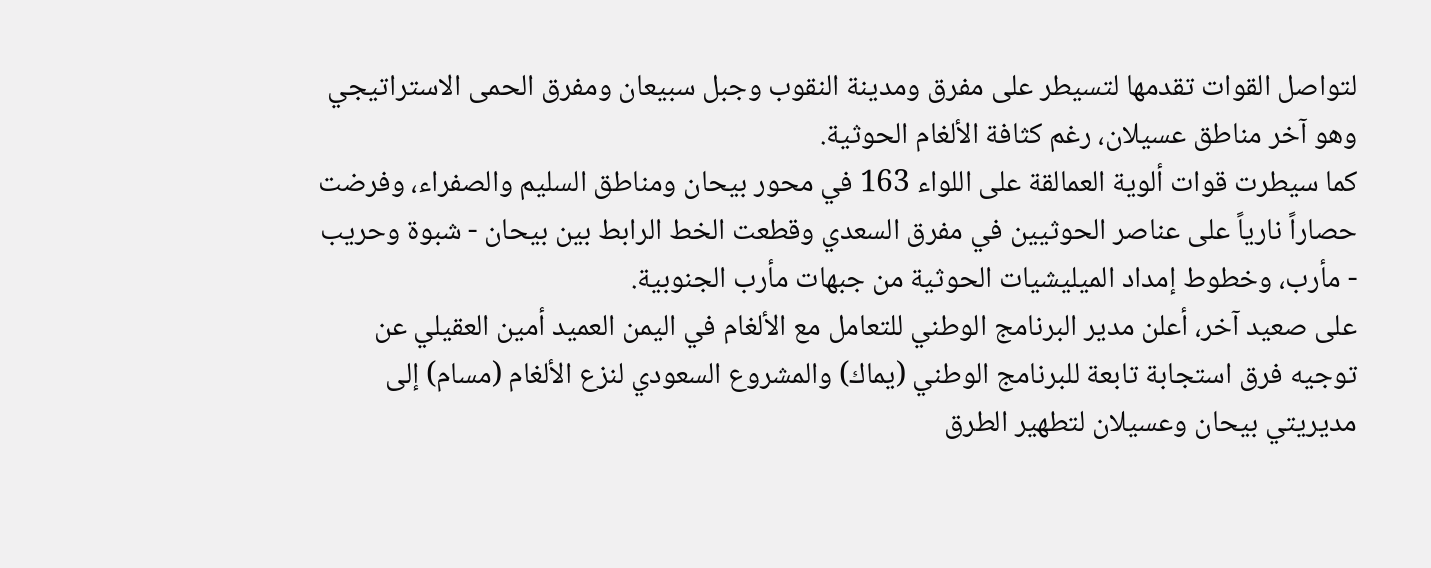لتواصل القوات تقدمها لتسيطر على مفرق ومدينة النقوب وجبل سبيعان ومفرق الحمى الاستراتيجي وهو آخر مناطق عسيلان، رغم كثافة الألغام الحوثية.
كما سيطرت قوات ألوية العمالقة على اللواء 163 في محور بيحان ومناطق السليم والصفراء، وفرضت حصاراً نارياً على عناصر الحوثيين في مفرق السعدي وقطعت الخط الرابط بين بيحان - شبوة وحريب - مأرب، وخطوط إمداد الميليشيات الحوثية من جبهات مأرب الجنوبية.
على صعيد آخر، أعلن مدير البرنامج الوطني للتعامل مع الألغام في اليمن العميد أمين العقيلي عن توجيه فرق استجابة تابعة للبرنامج الوطني (يماك) والمشروع السعودي لنزع الألغام (مسام) إلى مديريتي بيحان وعسيلان لتطهير الطرق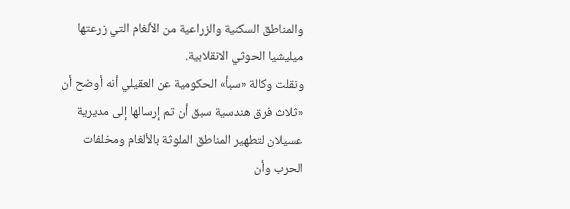والمناطق السكنية والزراعية من الألغام التي زرعتها ميليشيا الحوثي الانقلابية.
ونقلت وكالة «سبأ» الحكومية عن العقيلي أنه أوضح أن «ثلاث فرق هندسية سبق أن تم إرسالها إلى مديرية عسيلان لتطهير المناطق الملوثة بالألغام ومخلفات الحرب وأن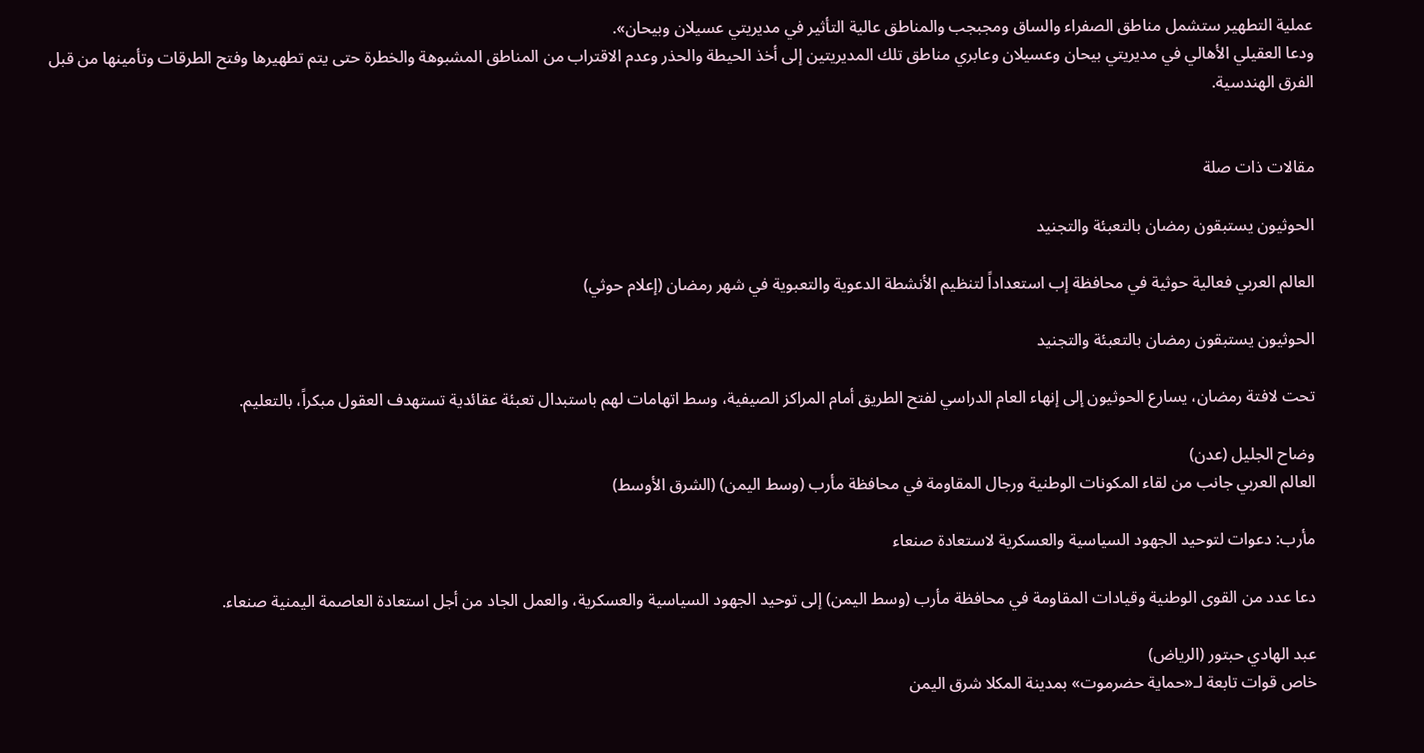عملية التطهير ستشمل مناطق الصفراء والساق ومجبجب والمناطق عالية التأثير في مديريتي عسيلان وبيحان».
ودعا العقيلي الأهالي في مديريتي بيحان وعسيلان وعابري مناطق تلك المديريتين إلى أخذ الحيطة والحذر وعدم الاقتراب من المناطق المشبوهة والخطرة حتى يتم تطهيرها وفتح الطرقات وتأمينها من قبل الفرق الهندسية.


مقالات ذات صلة

الحوثيون يستبقون رمضان بالتعبئة والتجنيد

العالم العربي فعالية حوثية في محافظة إب استعداداً لتنظيم الأنشطة الدعوية والتعبوية في شهر رمضان (إعلام حوثي)

الحوثيون يستبقون رمضان بالتعبئة والتجنيد

تحت لافتة رمضان، يسارع الحوثيون إلى إنهاء العام الدراسي لفتح الطريق أمام المراكز الصيفية، وسط اتهامات لهم باستبدال تعبئة عقائدية تستهدف العقول مبكراً، بالتعليم.

وضاح الجليل (عدن)
العالم العربي جانب من لقاء المكونات الوطنية ورجال المقاومة في محافظة مأرب (وسط اليمن) (الشرق الأوسط)

مأرب: دعوات لتوحيد الجهود السياسية والعسكرية لاستعادة صنعاء

دعا عدد من القوى الوطنية وقيادات المقاومة في محافظة مأرب (وسط اليمن) إلى توحيد الجهود السياسية والعسكرية، والعمل الجاد من أجل استعادة العاصمة اليمنية صنعاء.

عبد الهادي حبتور (الرياض)
خاص قوات تابعة لـ«حماية حضرموت» بمدينة المكلا شرق اليمن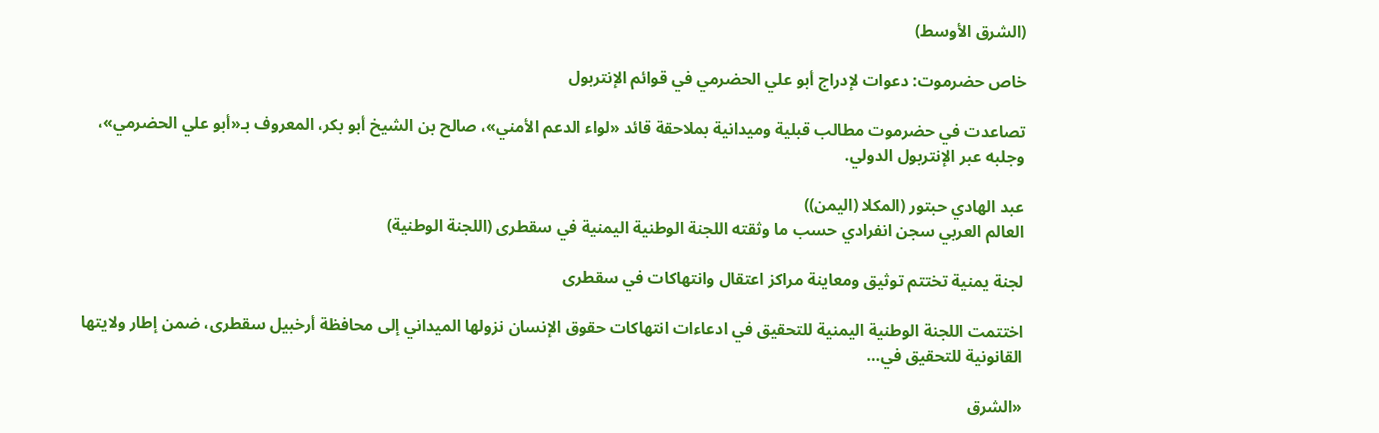(الشرق الأوسط)

خاص حضرموت: دعوات لإدراج أبو علي الحضرمي في قوائم الإنتربول

تصاعدت في حضرموت مطالب قبلية وميدانية بملاحقة قائد «لواء الدعم الأمني»، صالح بن الشيخ أبو بكر، المعروف بـ«أبو علي الحضرمي»، وجلبه عبر الإنتربول الدولي.

عبد الهادي حبتور (المكلا (اليمن))
العالم العربي سجن انفرادي حسب ما وثقته اللجنة الوطنية اليمنية في سقطرى (اللجنة الوطنية)

لجنة يمنية تختتم توثيق ومعاينة مراكز اعتقال وانتهاكات في سقطرى

اختتمت اللجنة الوطنية اليمنية للتحقيق في ادعاءات انتهاكات حقوق الإنسان نزولها الميداني إلى محافظة أرخبيل سقطرى، ضمن إطار ولايتها القانونية للتحقيق في…

«الشرق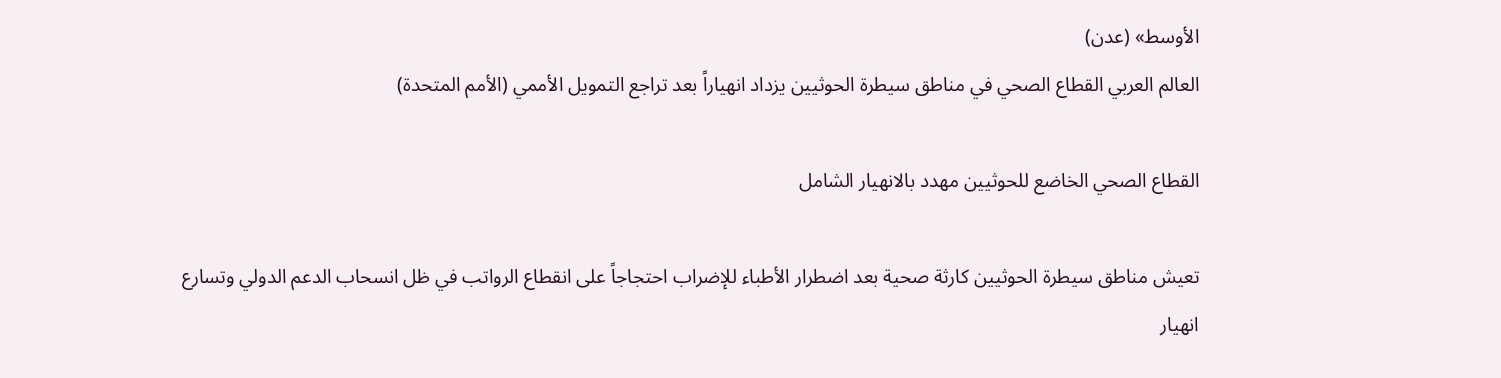الأوسط» (عدن)
العالم العربي القطاع الصحي في مناطق سيطرة الحوثيين يزداد انهياراً بعد تراجع التمويل الأممي (الأمم المتحدة)

القطاع الصحي الخاضع للحوثيين مهدد بالانهيار الشامل

تعيش مناطق سيطرة الحوثيين كارثة صحية بعد اضطرار الأطباء للإضراب احتجاجاً على انقطاع الرواتب في ظل انسحاب الدعم الدولي وتسارع انهيار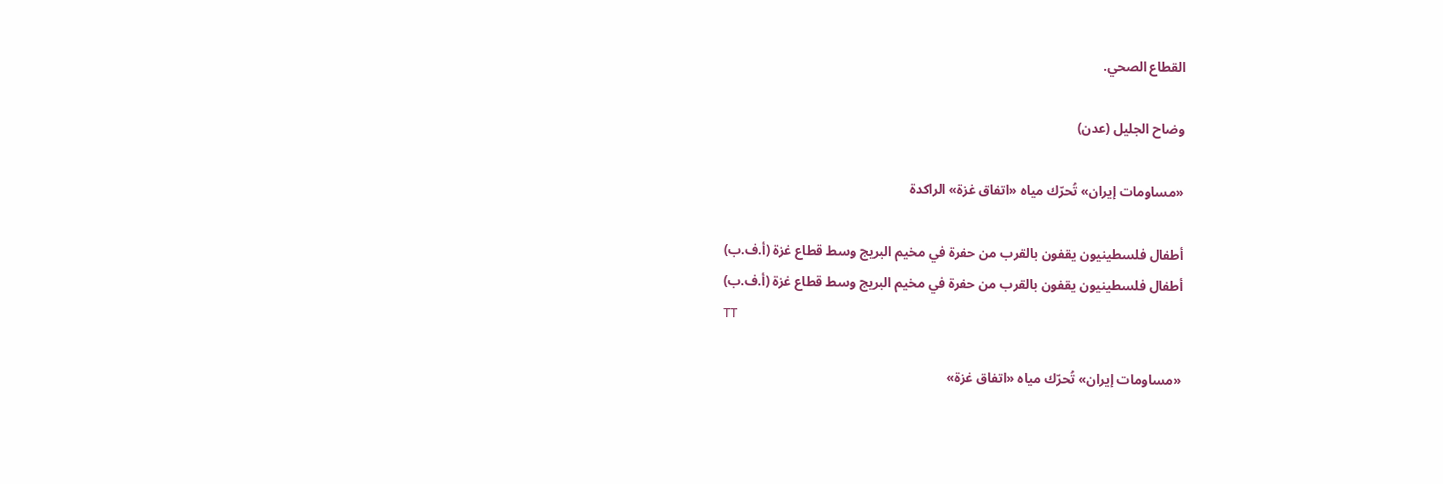القطاع الصحي.

وضاح الجليل (عدن)

«مساومات إيران» تُحرّك مياه «اتفاق غزة» الراكدة

أطفال فلسطينيون يقفون بالقرب من حفرة في مخيم البريج وسط قطاع غزة (أ.ف.ب)
أطفال فلسطينيون يقفون بالقرب من حفرة في مخيم البريج وسط قطاع غزة (أ.ف.ب)
TT

«مساومات إيران» تُحرّك مياه «اتفاق غزة»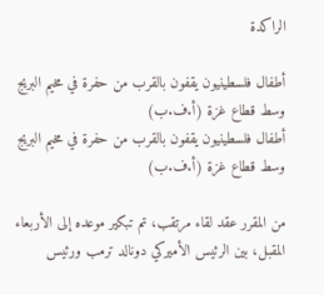الراكدة

أطفال فلسطينيون يقفون بالقرب من حفرة في مخيم البريج وسط قطاع غزة (أ.ف.ب)
أطفال فلسطينيون يقفون بالقرب من حفرة في مخيم البريج وسط قطاع غزة (أ.ف.ب)

من المقرر عقد لقاء مرتقب، تم تبكير موعده إلى الأربعاء المقبل، بين الرئيس الأميركي دونالد ترمب ورئيس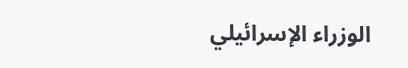الوزراء الإسرائيلي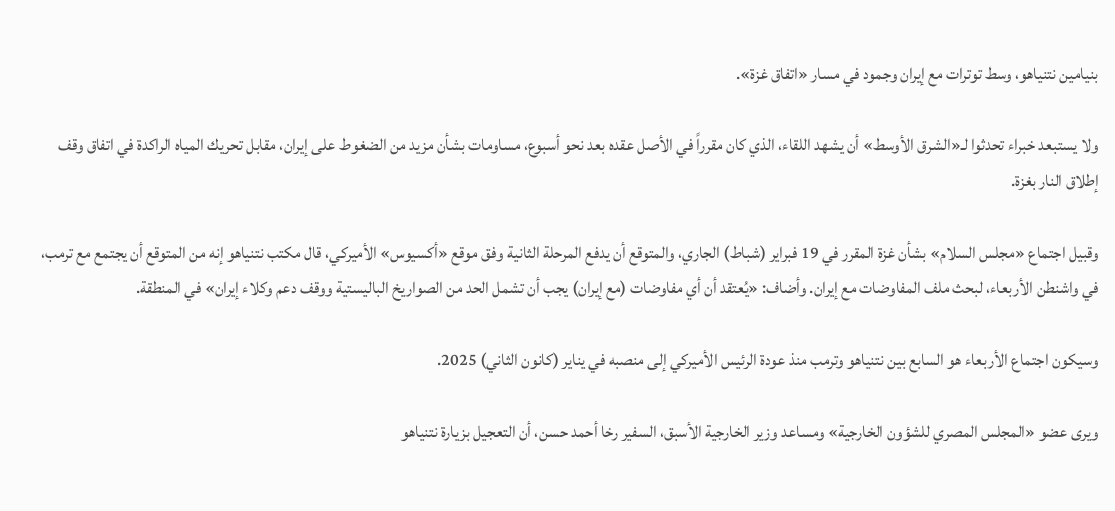بنيامين نتنياهو، وسط توترات مع إيران وجمود في مسار «اتفاق غزة».

ولا يستبعد خبراء تحدثوا لـ«الشرق الأوسط» أن يشهد اللقاء، الذي كان مقرراً في الأصل عقده بعد نحو أسبوع، مساومات بشأن مزيد من الضغوط على إيران، مقابل تحريك المياه الراكدة في اتفاق وقف إطلاق النار بغزة.

وقبيل اجتماع «مجلس السلام» بشأن غزة المقرر في 19 فبراير (شباط) الجاري، والمتوقع أن يدفع المرحلة الثانية وفق موقع «أكسيوس» الأميركي، قال مكتب نتنياهو إنه من المتوقع أن يجتمع مع ترمب، في واشنطن الأربعاء، لبحث ملف المفاوضات مع إيران. وأضاف: «يُعتقد أن أي مفاوضات (مع إيران) يجب أن تشمل الحد من الصواريخ الباليستية ووقف دعم وكلاء إيران» في المنطقة.

وسيكون اجتماع الأربعاء هو السابع بين نتنياهو وترمب منذ ‌عودة الرئيس الأميركي إلى منصبه في يناير (كانون الثاني) 2025.

ويرى عضو «المجلس المصري للشؤون الخارجية» ومساعد وزير الخارجية الأسبق، السفير رخا أحمد حسن، أن التعجيل بزيارة نتنياهو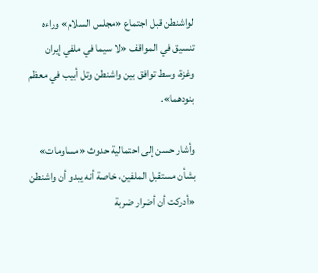لواشنطن قبل اجتماع «مجلس السلام» وراءه تنسيق في المواقف «لا سيما في ملفي إيران وغزة، وسط توافق بين واشنطن وتل أبيب في معظم بنودهما».

وأشار حسن إلى احتمالية حدوث «مساومات» بشأن مستقبل الملفين، خاصة أنه يبدو أن واشنطن «أدركت أن أضرار ضربة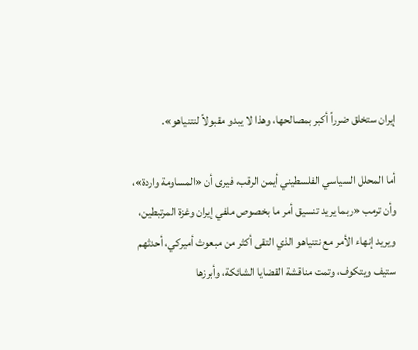إيران ستخلق ضرراً أكبر بمصالحها، وهذا لا يبدو مقبولاً لنتنياهو».

أما المحلل السياسي الفلسطيني أيمن الرقب، فيرى أن «المساومة واردة»، وأن ترمب «ربما يريد تنسيق أمر ما بخصوص ملفي إيران وغزة المرتبطين، ويريد إنهاء الأمر مع نتنياهو الذي التقى أكثر من مبعوث أميركي، أحدثهم ستيف ويتكوف، وتمت مناقشة القضايا الشائكة، وأبرزها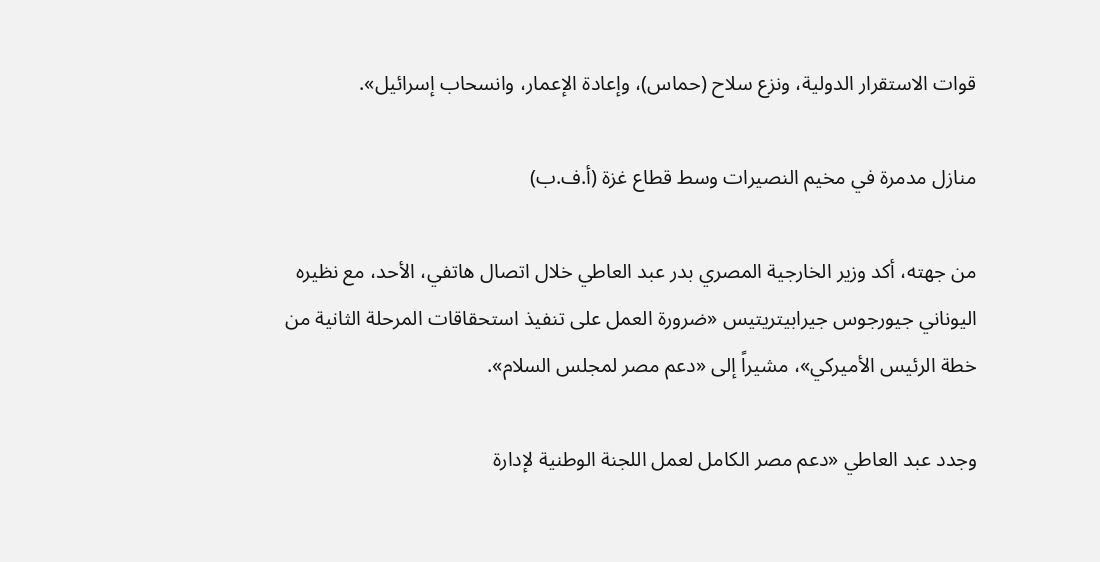قوات الاستقرار الدولية، ونزع سلاح (حماس)، وإعادة الإعمار، وانسحاب إسرائيل».

منازل مدمرة في مخيم النصيرات وسط قطاع غزة (أ.ف.ب)

من جهته، أكد وزير الخارجية المصري بدر عبد العاطي خلال اتصال هاتفي، الأحد، مع نظيره اليوناني جيورجوس جيرابيتريتيس «ضرورة العمل على تنفيذ استحقاقات المرحلة الثانية من خطة الرئيس الأميركي»، مشيراً إلى «دعم مصر لمجلس السلام».

وجدد عبد العاطي «دعم مصر الكامل لعمل اللجنة الوطنية لإدارة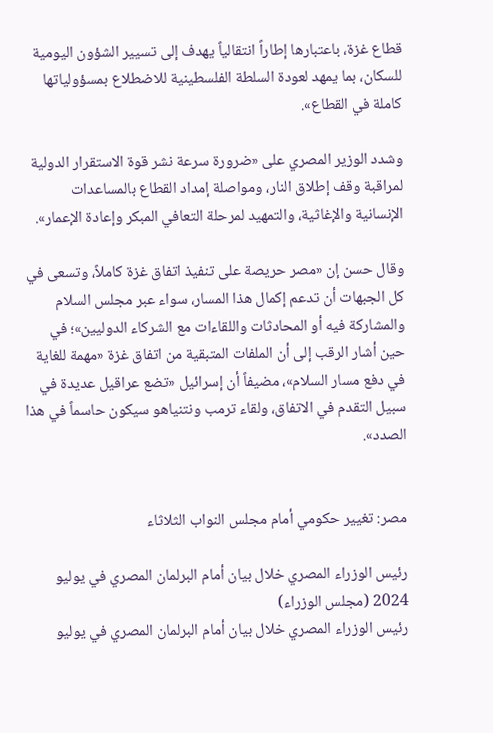قطاع غزة، باعتبارها إطاراً انتقالياً يهدف إلى تسيير الشؤون اليومية للسكان، بما يمهد لعودة السلطة الفلسطينية للاضطلاع بمسؤولياتها كاملة في القطاع».

وشدد الوزير المصري على «ضرورة سرعة نشر قوة الاستقرار الدولية لمراقبة وقف إطلاق النار، ومواصلة إمداد القطاع بالمساعدات الإنسانية والإغاثية، والتمهيد لمرحلة التعافي المبكر وإعادة الإعمار».

وقال حسن إن «مصر حريصة على تنفيذ اتفاق غزة كاملاً، وتسعى في كل الجبهات أن تدعم إكمال هذا المسار، سواء عبر مجلس السلام والمشاركة فيه أو المحادثات واللقاءات مع الشركاء الدوليين»؛ في حين أشار الرقب إلى أن الملفات المتبقية من اتفاق غزة «مهمة للغاية في دفع مسار السلام»، مضيفاً أن إسرائيل «تضع عراقيل عديدة في سبيل التقدم في الاتفاق، ولقاء ترمب ونتنياهو سيكون حاسماً في هذا الصدد».


مصر: تغيير حكومي أمام مجلس النواب الثلاثاء

رئيس الوزراء المصري خلال بيان أمام البرلمان المصري في يوليو 2024 (مجلس الوزراء)
رئيس الوزراء المصري خلال بيان أمام البرلمان المصري في يوليو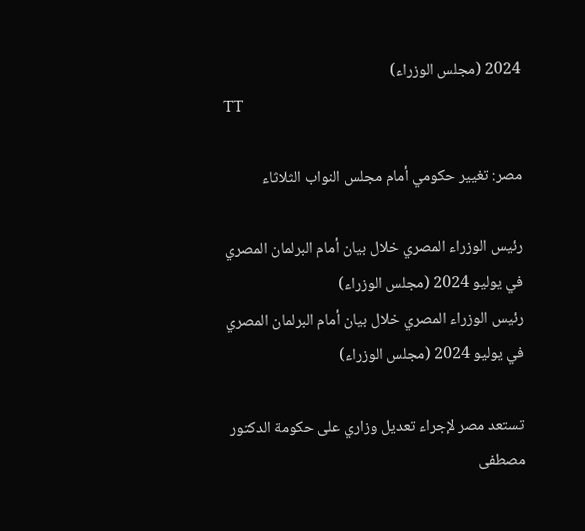2024 (مجلس الوزراء)
TT

مصر: تغيير حكومي أمام مجلس النواب الثلاثاء

رئيس الوزراء المصري خلال بيان أمام البرلمان المصري في يوليو 2024 (مجلس الوزراء)
رئيس الوزراء المصري خلال بيان أمام البرلمان المصري في يوليو 2024 (مجلس الوزراء)

تستعد مصر لإجراء تعديل وزاري على حكومة الدكتور مصطفى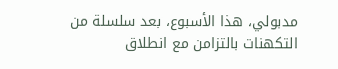مدبولي، هذا الأسبوع، بعد سلسلة من التكهنات بالتزامن مع انطلاق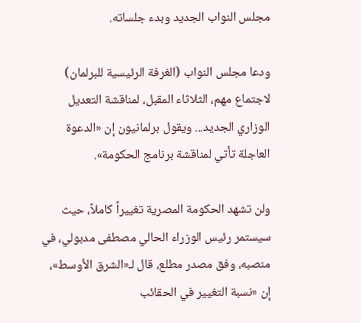مجلس النواب الجديد وبدء جلساته.

ودعا مجلس النواب (الغرفة الرئيسية للبرلمان) لاجتماع مهم، الثلاثاء المقبل، لمناقشة التعديل الوزاري الجديد... ويقول برلمانيون إن «الدعوة العاجلة تأتي لمناقشة برنامج الحكومة».

ولن تشهد الحكومة المصرية تغييراً كاملاً، حيث سيستمر رئيس الوزراء الحالي مصطفى مدبولي، في منصبه، وفق مصدر مطلع، قال لـ«الشرق الأوسط»، إن «نسبة التغيير في الحقائب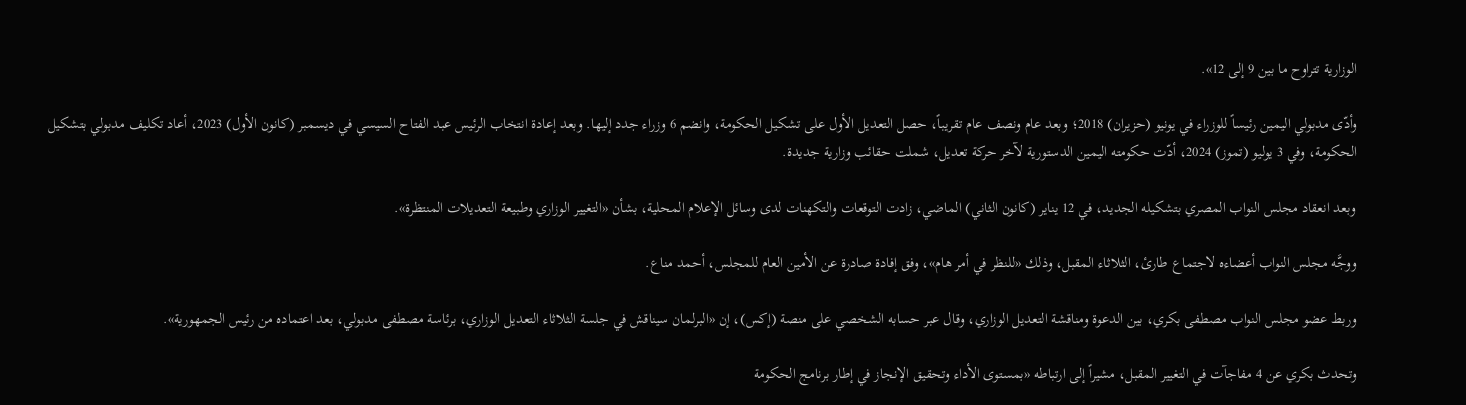الوزارية تتراوح ما بين 9 إلى 12».

وأدّى مدبولي اليمين رئيساً للوزراء في يونيو (حزيران) 2018؛ وبعد عام ونصف عام تقريباً، حصل التعديل الأول على تشكيل الحكومة، وانضم 6 وزراء جدد إليها. وبعد إعادة انتخاب الرئيس عبد الفتاح السيسي في ديسمبر (كانون الأول) 2023، أعاد تكليف مدبولي بتشكيل الحكومة، وفي 3 يوليو (تموز) 2024، أدّت حكومته اليمين الدستورية لآخر حركة تعديل، شملت حقائب وزارية جديدة.

وبعد انعقاد مجلس النواب المصري بتشكيله الجديد، في 12 يناير (كانون الثاني) الماضي، زادت التوقعات والتكهنات لدى وسائل الإعلام المحلية، بشأن «التغيير الوزاري وطبيعة التعديلات المنتظرة».

ووجَّه مجلس النواب أعضاءه لاجتماع طارئ، الثلاثاء المقبل، وذلك «للنظر في أمر هام»، وفق إفادة صادرة عن الأمين العام للمجلس، أحمد مناع.

وربط عضو مجلس النواب مصطفى بكري، بين الدعوة ومناقشة التعديل الوزاري، وقال عبر حسابه الشخصي على منصة (إكس)، إن «البرلمان سيناقش في جلسة الثلاثاء التعديل الوزاري، برئاسة مصطفى مدبولي، بعد اعتماده من رئيس الجمهورية».

وتحدث بكري عن 4 مفاجآت في التغيير المقبل، مشيراً إلى ارتباطه «بمستوى الأداء وتحقيق الإنجاز في إطار برنامج الحكومة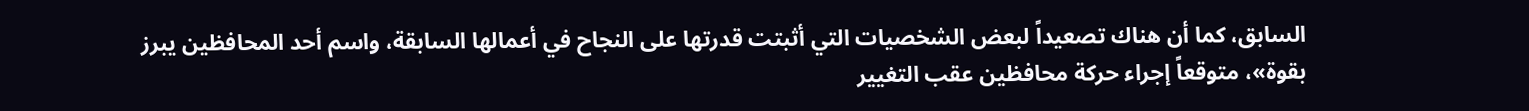السابق، كما أن هناك تصعيداً لبعض الشخصيات التي أثبتت قدرتها على النجاح في أعمالها السابقة، واسم أحد المحافظين يبرز بقوة»، متوقعاً إجراء حركة محافظين عقب التغيير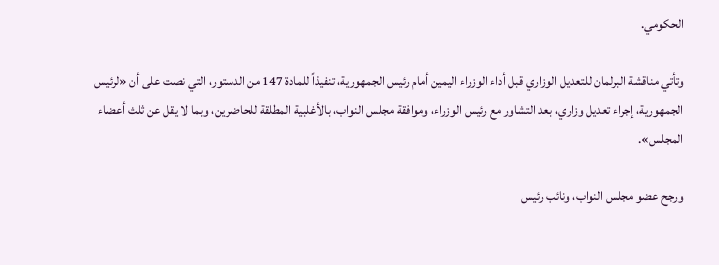الحكومي.

وتأتي مناقشة البرلمان للتعديل الوزاري قبل أداء الوزراء اليمين أمام رئيس الجمهورية، تنفيذاً للمادة 147 من الدستور، التي نصت على أن «لرئيس الجمهورية، إجراء تعديل وزاري، بعد التشاور مع رئيس الوزراء، وموافقة مجلس النواب، بالأغلبية المطلقة للحاضرين، وبما لا يقل عن ثلث أعضاء المجلس».

ورجح عضو مجلس النواب، ونائب رئيس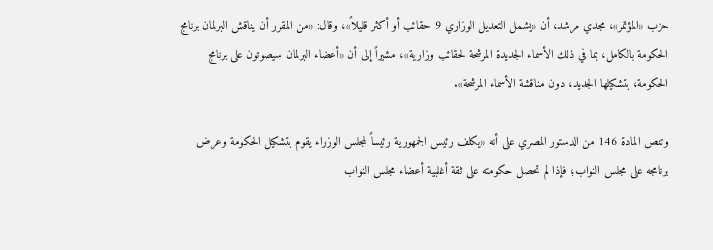حزب «المؤتمر»، مجدي مرشد، أن «يشمل التعديل الوزاري 9 حقائب أو أكثر قليلاً»، وقال: «من المقرر أن يناقش البرلمان برنامج الحكومة بالكامل، بما في ذلك الأسماء الجديدة المرشحة لحقائب وزارية»، مشيراً إلى أن «أعضاء البرلمان سيصوتون على برنامج الحكومة، بتشكيلها الجديد، دون مناقشة الأسماء المرشحة».

وتنص المادة 146 من الدستور المصري على أنه «يكلف رئيس الجمهورية رئيساً لمجلس الوزراء يقوم بتشكيل الحكومة وعرض برنامجه على مجلس النواب؛ فإذا لم تحصل حكومته على ثقة أغلبية أعضاء مجلس النواب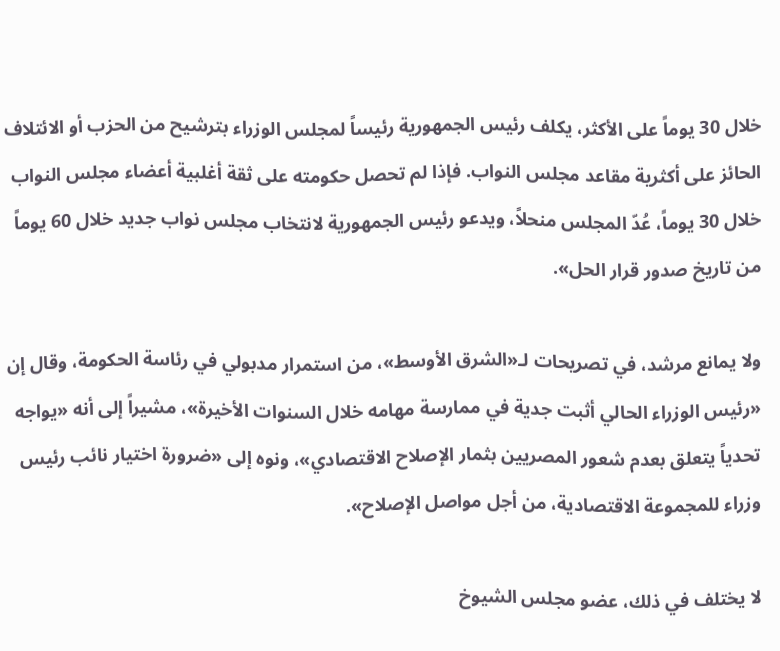خلال 30 يوماً على الأكثر، يكلف رئيس الجمهورية رئيساً لمجلس الوزراء بترشيح من الحزب أو الائتلاف الحائز على أكثرية مقاعد مجلس النواب. فإذا لم تحصل حكومته على ثقة أغلبية أعضاء مجلس النواب خلال 30 يوماً، عُدّ المجلس منحلاً، ويدعو رئيس الجمهورية لانتخاب مجلس نواب جديد خلال 60 يوماً من تاريخ صدور قرار الحل».

ولا يمانع مرشد، في تصريحات لـ«الشرق الأوسط»، من استمرار مدبولي في رئاسة الحكومة، وقال إن «رئيس الوزراء الحالي أثبت جدية في ممارسة مهامه خلال السنوات الأخيرة»، مشيراً إلى أنه «يواجه تحدياً يتعلق بعدم شعور المصريين بثمار الإصلاح الاقتصادي»، ونوه إلى «ضرورة اختيار نائب رئيس وزراء للمجموعة الاقتصادية، من أجل مواصل الإصلاح».

لا يختلف في ذلك، عضو مجلس الشيوخ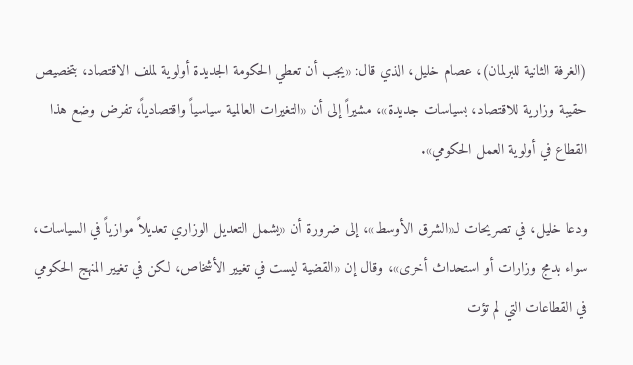(الغرفة الثانية للبرلمان)، عصام خليل، الذي قال: «يجب أن تعطي الحكومة الجديدة أولوية لملف الاقتصاد، بتخصيص حقيبة وزارية للاقتصاد، بسياسات جديدة»، مشيراً إلى أن «التغيرات العالمية سياسياً واقتصادياً، تفرض وضع هذا القطاع في أولوية العمل الحكومي».

ودعا خليل، في تصريحات لـ«الشرق الأوسط»، إلى ضرورة أن «يشمل التعديل الوزاري تعديلاً موازياً في السياسات، سواء بدمج وزارات أو استحداث أخرى»، وقال إن «القضية ليست في تغيير الأشخاص، لكن في تغيير المنهج الحكومي في القطاعات التي لم تؤت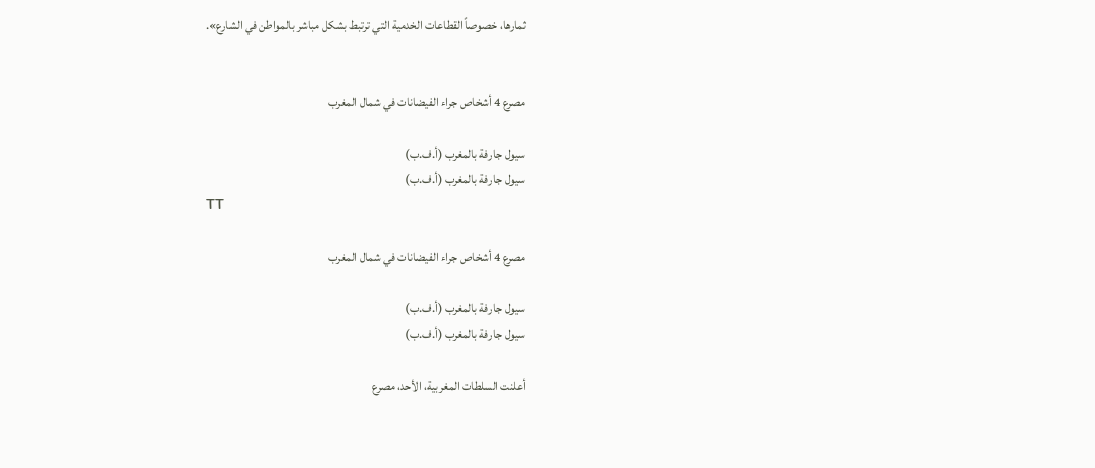ثمارها، خصوصاً القطاعات الخدمية التي ترتبط بشكل مباشر بالمواطن في الشارع».


مصرع 4 أشخاص جراء الفيضانات في شمال المغرب

سيول جارفة بالمغرب (أ.ف.ب)
سيول جارفة بالمغرب (أ.ف.ب)
TT

مصرع 4 أشخاص جراء الفيضانات في شمال المغرب

سيول جارفة بالمغرب (أ.ف.ب)
سيول جارفة بالمغرب (أ.ف.ب)

أعلنت السلطات المغربية، الأحد، مصرع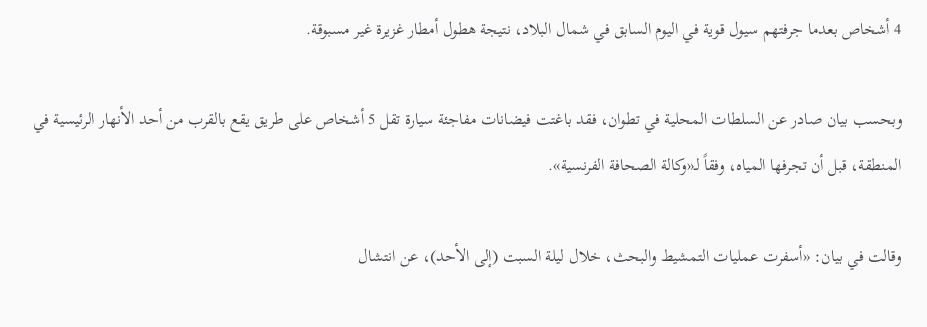4 أشخاص بعدما جرفتهم سيول قوية في اليوم السابق في شمال البلاد، نتيجة هطول أمطار غزيرة غير مسبوقة.

وبحسب بيان صادر عن السلطات المحلية في تطوان، فقد باغتت فيضانات مفاجئة سيارة تقل 5 أشخاص على طريق يقع بالقرب من أحد الأنهار الرئيسية في المنطقة، قبل أن تجرفها المياه، وفقاً لـ«وكالة الصحافة الفرنسية».

وقالت في بيان: «أسفرت عمليات التمشيط والبحث، خلال ليلة السبت (إلى الأحد)، عن انتشال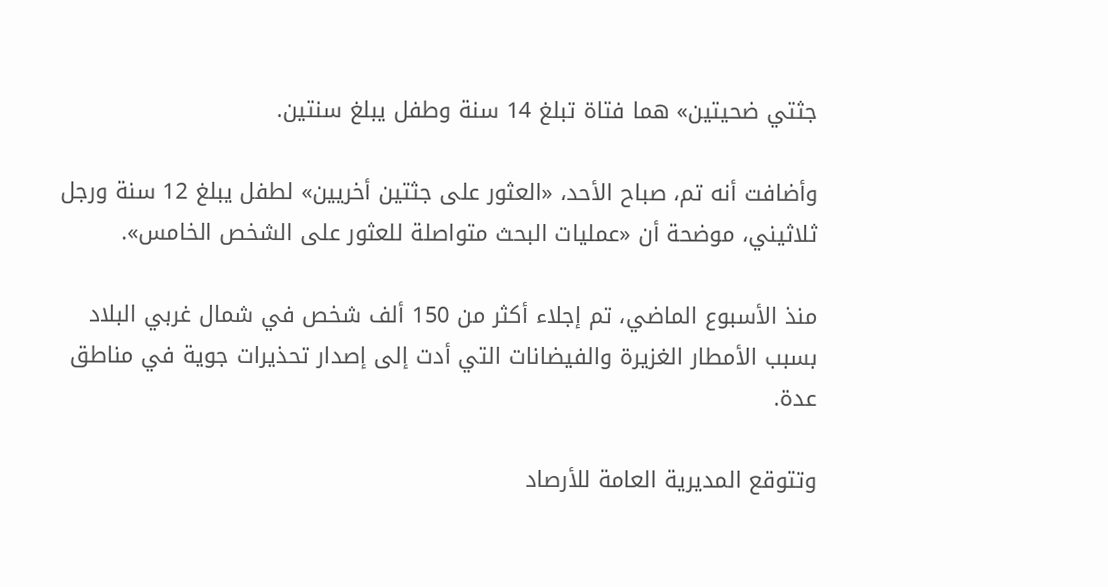جثتي ضحيتين» هما فتاة تبلغ 14 سنة وطفل يبلغ سنتين.

وأضافت أنه تم، صباح الأحد، «العثور على جثتين أخريين» لطفل يبلغ 12 سنة ورجل ثلاثيني، موضحة أن «عمليات البحث متواصلة للعثور على الشخص الخامس».

منذ الأسبوع الماضي، تم إجلاء أكثر من 150 ألف شخص في شمال غربي البلاد بسبب الأمطار الغزيرة والفيضانات التي أدت إلى إصدار تحذيرات جوية في مناطق عدة.

وتتوقع المديرية العامة للأرصاد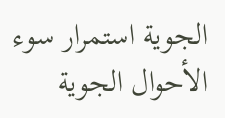الجوية استمرار سوء الأحوال الجوية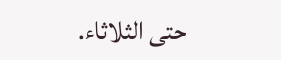حتى الثلاثاء.